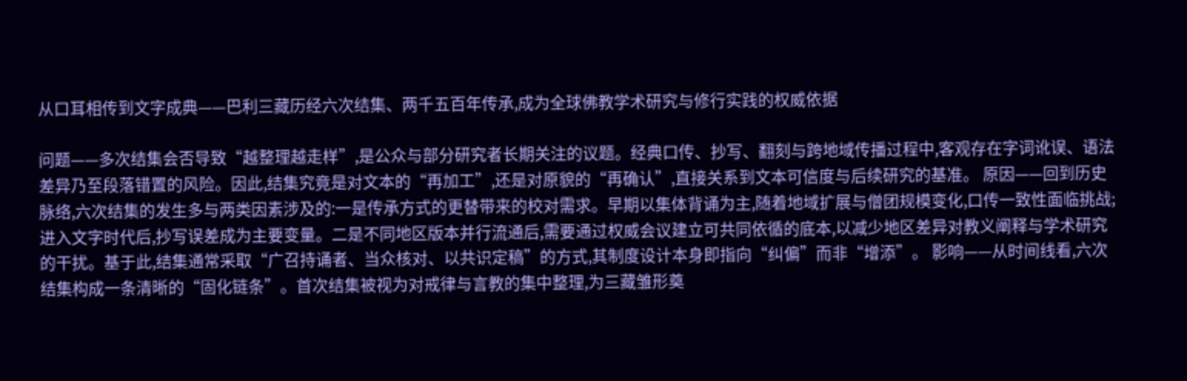从口耳相传到文字成典——巴利三藏历经六次结集、两千五百年传承,成为全球佛教学术研究与修行实践的权威依据

问题——多次结集会否导致“越整理越走样”,是公众与部分研究者长期关注的议题。经典口传、抄写、翻刻与跨地域传播过程中,客观存在字词讹误、语法差异乃至段落错置的风险。因此,结集究竟是对文本的“再加工”,还是对原貌的“再确认”,直接关系到文本可信度与后续研究的基准。 原因——回到历史脉络,六次结集的发生多与两类因素涉及的:一是传承方式的更替带来的校对需求。早期以集体背诵为主,随着地域扩展与僧团规模变化,口传一致性面临挑战;进入文字时代后,抄写误差成为主要变量。二是不同地区版本并行流通后,需要通过权威会议建立可共同依循的底本,以减少地区差异对教义阐释与学术研究的干扰。基于此,结集通常采取“广召持诵者、当众核对、以共识定稿”的方式,其制度设计本身即指向“纠偏”而非“增添”。 影响——从时间线看,六次结集构成一条清晰的“固化链条”。首次结集被视为对戒律与言教的集中整理,为三藏雏形奠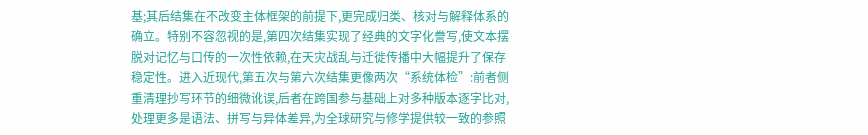基;其后结集在不改变主体框架的前提下,更完成归类、核对与解释体系的确立。特别不容忽视的是,第四次结集实现了经典的文字化誊写,使文本摆脱对记忆与口传的一次性依赖,在天灾战乱与迁徙传播中大幅提升了保存稳定性。进入近现代,第五次与第六次结集更像两次“系统体检”:前者侧重清理抄写环节的细微讹误,后者在跨国参与基础上对多种版本逐字比对,处理更多是语法、拼写与异体差异,为全球研究与修学提供较一致的参照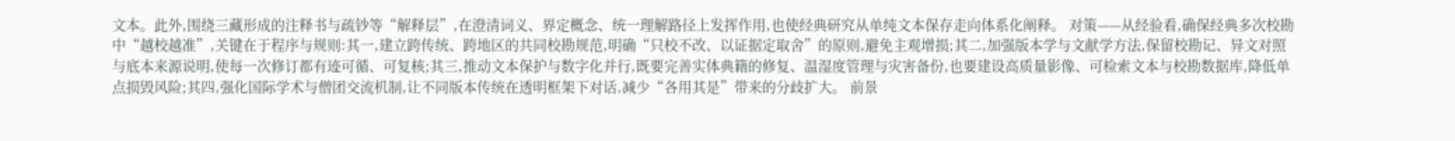文本。此外,围绕三藏形成的注释书与疏钞等“解释层”,在澄清词义、界定概念、统一理解路径上发挥作用,也使经典研究从单纯文本保存走向体系化阐释。 对策——从经验看,确保经典多次校勘中“越校越准”,关键在于程序与规则:其一,建立跨传统、跨地区的共同校勘规范,明确“只校不改、以证据定取舍”的原则,避免主观增损;其二,加强版本学与文献学方法,保留校勘记、异文对照与底本来源说明,使每一次修订都有迹可循、可复核;其三,推动文本保护与数字化并行,既要完善实体典籍的修复、温湿度管理与灾害备份,也要建设高质量影像、可检索文本与校勘数据库,降低单点损毁风险;其四,强化国际学术与僧团交流机制,让不同版本传统在透明框架下对话,减少“各用其是”带来的分歧扩大。 前景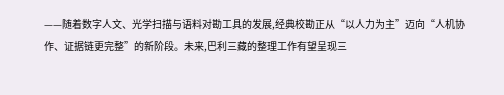——随着数字人文、光学扫描与语料对勘工具的发展,经典校勘正从“以人力为主”迈向“人机协作、证据链更完整”的新阶段。未来,巴利三藏的整理工作有望呈现三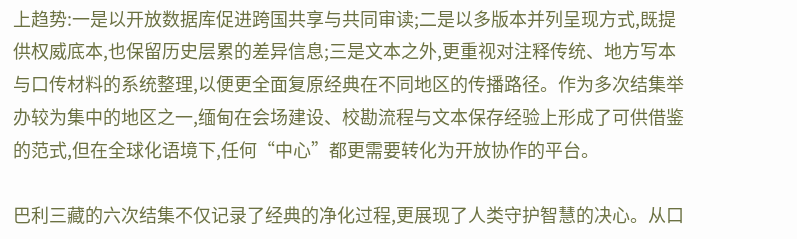上趋势:一是以开放数据库促进跨国共享与共同审读;二是以多版本并列呈现方式,既提供权威底本,也保留历史层累的差异信息;三是文本之外,更重视对注释传统、地方写本与口传材料的系统整理,以便更全面复原经典在不同地区的传播路径。作为多次结集举办较为集中的地区之一,缅甸在会场建设、校勘流程与文本保存经验上形成了可供借鉴的范式,但在全球化语境下,任何“中心”都更需要转化为开放协作的平台。

巴利三藏的六次结集不仅记录了经典的净化过程,更展现了人类守护智慧的决心。从口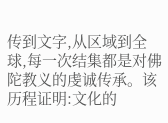传到文字,从区域到全球,每一次结集都是对佛陀教义的虔诚传承。该历程证明:文化的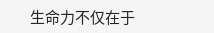生命力不仅在于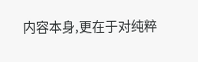内容本身,更在于对纯粹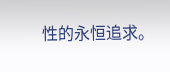性的永恒追求。